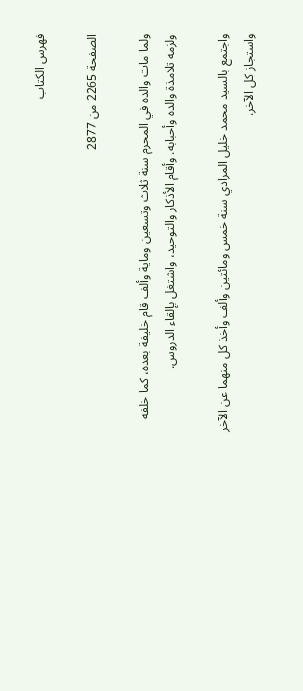فهرس الكتاب

الصفحة 2265 من 2877

ولما مات والده في المحرم سنة ثلاث وتسعين وماية وألف قام خليفة بعده، كما خلفه ولزمه تلامذة والده وأحبابه. وأقام الأذكار والتوحيد، واشتغل بإلقاء الدروس.

واجتمع بالسيد محمد خليل المرادي سنة خمس ومائتين وألف وأخذ كل منهما عن الآخر واستجاز كل الآخر.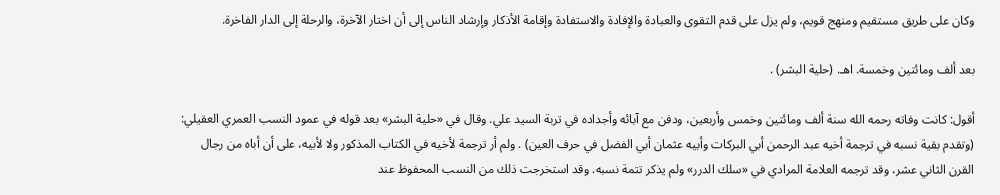وكان على طريق مستقيم ومنهج قويم، ولم يزل على قدم التقوى والعبادة والإفادة والاستفادة وإقامة الأذكار وإرشاد الناس إلى أن اختار الآخرة، والرحلة إلى الدار الفاخرة.

بعد ألف ومائتين وخمسة. اهـ. (حلية البشر) .

أقول: كانت وفاته رحمه الله سنة ألف ومائتين وخمس وأربعين، ودفن مع آبائه وأجداده في تربة السيد علي. وقال في «حلية البشر» بعد قوله في عمود النسب العمري العقيلي: (وتقدم بقية نسبه في ترجمة أخيه عبد الرحمن أبي البركات وأبيه عثمان أبي الفضل في حرف العين) . ولم أر ترجمة لأخيه في الكتاب المذكور ولا لأبيه، على أن أباه من رجال القرن الثاني عشر، وقد ترجمه العلامة المرادي في «سلك الدرر» ولم يذكر تتمة نسبه. وقد استخرجت ذلك من النسب المحفوظ عند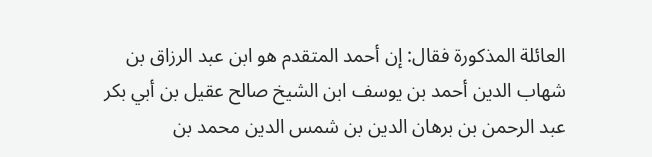العائلة المذكورة فقال: إن أحمد المتقدم هو ابن عبد الرزاق بن شهاب الدين أحمد بن يوسف ابن الشيخ صالح عقيل بن أبي بكر عبد الرحمن بن برهان الدين بن شمس الدين محمد بن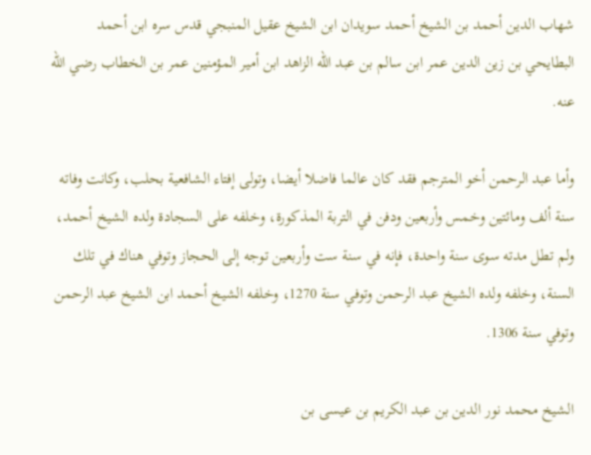شهاب الدين أحمد بن الشيخ أحمد سويدان ابن الشيخ عقيل المنبجي قدس سره ابن أحمد البطايحي بن زين الدين عمر ابن سالم بن عبد الله الزاهد ابن أمير المؤمنين عمر بن الخطاب رضي الله عنه.

وأما عبد الرحمن أخو المترجم فقد كان عالما فاضلا أيضا، وتولى إفتاء الشافعية بحلب، وكانت وفاته سنة ألف ومائتين وخمس وأربعين ودفن في التربة المذكورة، وخلفه على السجادة ولده الشيخ أحمد، ولم تطل مدته سوى سنة واحدة، فإنه في سنة ست وأربعين توجه إلى الحجاز وتوفي هناك في تلك السنة، وخلفه ولده الشيخ عبد الرحمن وتوفي سنة 1270، وخلفه الشيخ أحمد ابن الشيخ عبد الرحمن وتوفي سنة 1306.

الشيخ محمد نور الدين بن عبد الكريم بن عيسى بن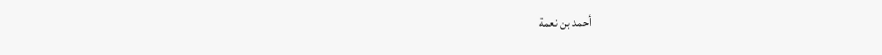أحمد بن نعمة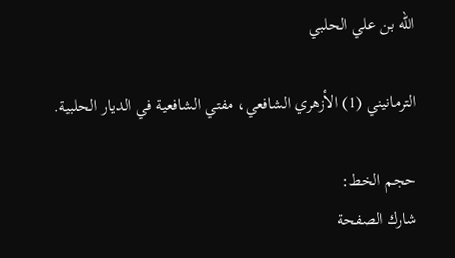الله بن علي الحلبي

الترمانيني (1) الأزهري الشافعي، مفتي الشافعية في الديار الحلبية.

حجم الخط:
شارك الصفحة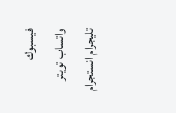فيسبوك واتساب تويتر تليجرام انستجرام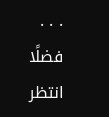. . .
فضلًا انتظر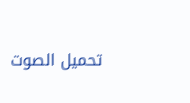تحميل الصوت